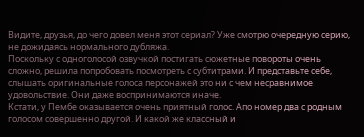Видите, друзья, до чего довел меня этот сериал? Уже смотрю очередную серию, не дожидаясь нормального дубляжа.
Поскольку с одноголосой озвучкой постигать сюжетные повороты очень сложно, решила попробовать посмотреть с субтитрами. И представьте себе, слышать оригинальные голоса персонажей это ни с чем несравнимое удовольствие. Они даже воспринимаются иначе.
Кстати, у Пембе оказывается очень приятный голос. Апо номер два с родным голосом совершенно другой. И какой же классный и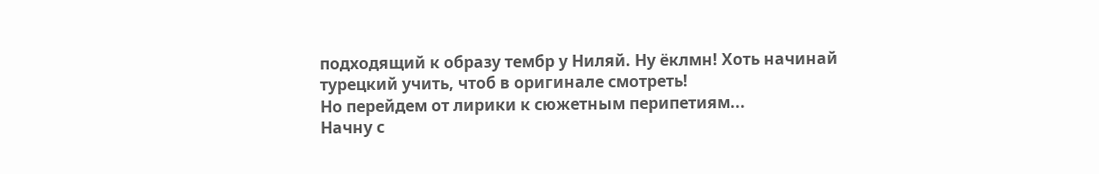подходящий к образу тембр у Ниляй. Ну ёклмн! Хоть начинай турецкий учить, чтоб в оригинале смотреть!
Но перейдем от лирики к сюжетным перипетиям...
Начну с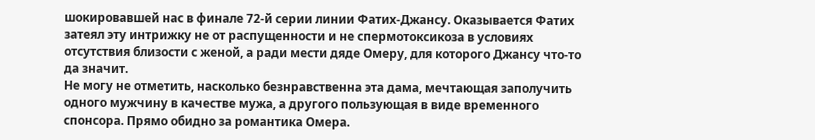шокировавшей нас в финале 72-й серии линии Фатих-Джансу. Оказывается Фатих затеял эту интрижку не от распущенности и не спермотоксикоза в условиях отсутствия близости с женой, а ради мести дяде Омеру, для которого Джансу что-то да значит.
Не могу не отметить, насколько безнравственна эта дама, мечтающая заполучить одного мужчину в качестве мужа, а другого пользующая в виде временного спонсора. Прямо обидно за романтика Омера.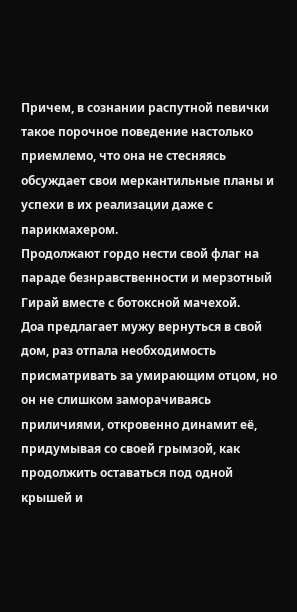Причем, в сознании распутной певички такое порочное поведение настолько приемлемо, что она не стесняясь обсуждает свои меркантильные планы и успехи в их реализации даже с парикмахером.
Продолжают гордо нести свой флаг на параде безнравственности и мерзотный Гирай вместе с ботоксной мачехой.
Доа предлагает мужу вернуться в свой дом, раз отпала необходимость присматривать за умирающим отцом, но он не слишком заморачиваясь приличиями, откровенно динамит её, придумывая со своей грымзой, как продолжить оставаться под одной крышей и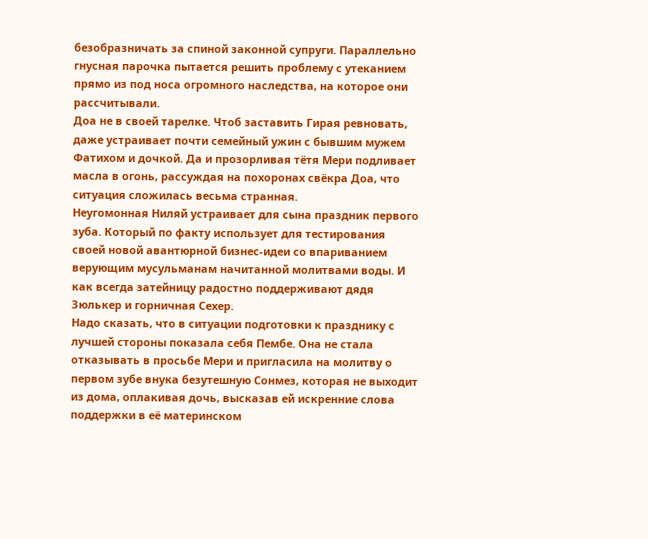безобразничать за спиной законной супруги. Параллельно гнусная парочка пытается решить проблему с утеканием прямо из под носа огромного наследства, на которое они рассчитывали.
Доа не в своей тарелке. Чтоб заставить Гирая ревновать, даже устраивает почти семейный ужин с бывшим мужем Фатихом и дочкой. Да и прозорливая тётя Мери подливает масла в огонь, рассуждая на похоронах свёкра Доа, что ситуация сложилась весьма странная.
Неугомонная Ниляй устраивает для сына праздник первого зуба. Который по факту использует для тестирования своей новой авантюрной бизнес-идеи со впариванием верующим мусульманам начитанной молитвами воды. И как всегда затейницу радостно поддерживают дядя Зюлькер и горничная Сехер.
Надо сказать, что в ситуации подготовки к празднику с лучшей стороны показала себя Пембе. Она не стала отказывать в просьбе Мери и пригласила на молитву о первом зубе внука безутешную Сонмез, которая не выходит из дома, оплакивая дочь, высказав ей искренние слова поддержки в её материнском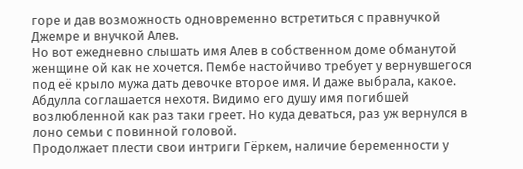горе и дав возможность одновременно встретиться с правнучкой Джемре и внучкой Алев.
Но вот ежедневно слышать имя Алев в собственном доме обманутой женщине ой как не хочется. Пембе настойчиво требует у вернувшегося под её крыло мужа дать девочке второе имя. И даже выбрала, какое.
Абдулла соглашается нехотя. Видимо его душу имя погибшей возлюбленной как раз таки греет. Но куда деваться, раз уж вернулся в лоно семьи с повинной головой.
Продолжает плести свои интриги Гёркем, наличие беременности у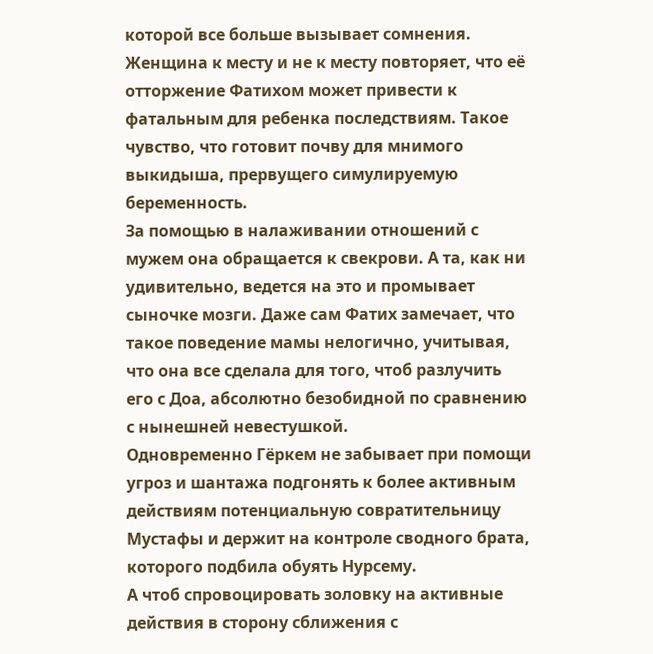которой все больше вызывает сомнения. Женщина к месту и не к месту повторяет, что её отторжение Фатихом может привести к фатальным для ребенка последствиям. Такое чувство, что готовит почву для мнимого выкидыша, прервущего симулируемую беременность.
За помощью в налаживании отношений с мужем она обращается к свекрови. А та, как ни удивительно, ведется на это и промывает сыночке мозги. Даже сам Фатих замечает, что такое поведение мамы нелогично, учитывая, что она все сделала для того, чтоб разлучить его с Доа, абсолютно безобидной по сравнению с нынешней невестушкой.
Одновременно Гёркем не забывает при помощи угроз и шантажа подгонять к более активным действиям потенциальную совратительницу Мустафы и держит на контроле сводного брата, которого подбила обуять Нурсему.
А чтоб спровоцировать золовку на активные действия в сторону сближения с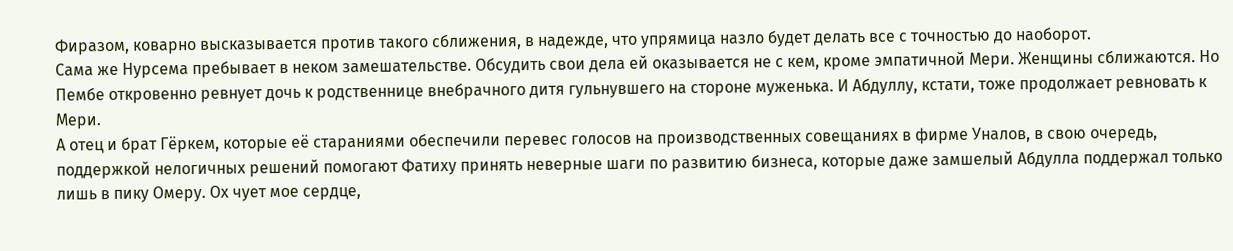Фиразом, коварно высказывается против такого сближения, в надежде, что упрямица назло будет делать все с точностью до наоборот.
Сама же Нурсема пребывает в неком замешательстве. Обсудить свои дела ей оказывается не с кем, кроме эмпатичной Мери. Женщины сближаются. Но Пембе откровенно ревнует дочь к родственнице внебрачного дитя гульнувшего на стороне муженька. И Абдуллу, кстати, тоже продолжает ревновать к Мери.
А отец и брат Гёркем, которые её стараниями обеспечили перевес голосов на производственных совещаниях в фирме Уналов, в свою очередь, поддержкой нелогичных решений помогают Фатиху принять неверные шаги по развитию бизнеса, которые даже замшелый Абдулла поддержал только лишь в пику Омеру. Ох чует мое сердце,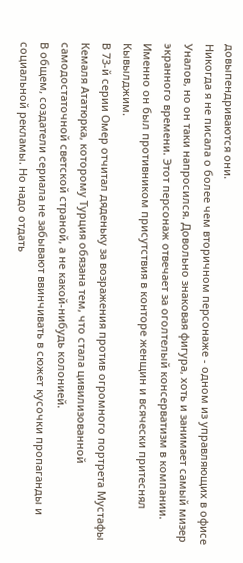довыпендриваются они.
Никогда я не писала о более чем вторичном персонаже - одном из управляющих в офисе Уналов, но он таки напросился. Довольно знаковая фигура, хоть и занимает самый мизер экранного времени. Этот персонаж отвечает за оголтелый консерватизм в компании. Именно он был противником присутствия в конторе женщин и всячески притеснял Кывылджим.
В 73-й серии Омер отчитал дяденьку за возражения против огромного портрета Мустафы Кемаля Ататюрка, которому Турция обязана тем, что стала цивилизованной самодостаточной светской страной, а не какой-нибудь колонией.
В общем, создатели сериала не забывают ввинчивать в сюжет кусочки пропаганды и социальной рекламы. Но надо отдать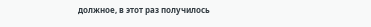должное, в этот раз получилось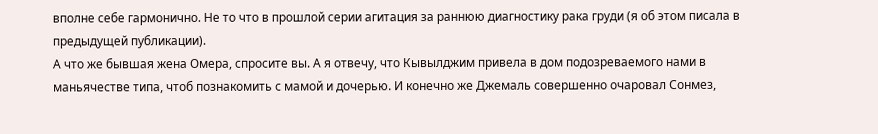вполне себе гармонично. Не то что в прошлой серии агитация за раннюю диагностику рака груди (я об этом писала в предыдущей публикации).
А что же бывшая жена Омера, спросите вы. А я отвечу, что Кывылджим привела в дом подозреваемого нами в маньячестве типа, чтоб познакомить с мамой и дочерью. И конечно же Джемаль совершенно очаровал Сонмез,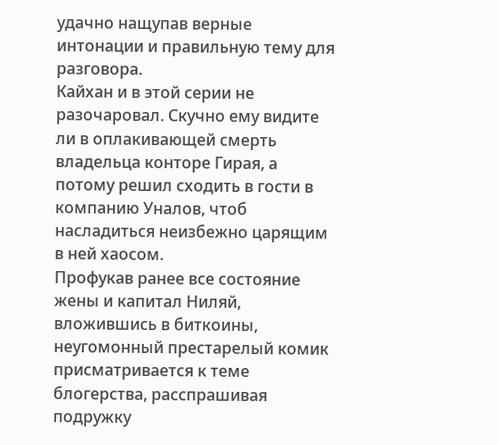удачно нащупав верные интонации и правильную тему для разговора.
Кайхан и в этой серии не разочаровал. Скучно ему видите ли в оплакивающей смерть владельца конторе Гирая, а потому решил сходить в гости в компанию Уналов, чтоб насладиться неизбежно царящим в ней хаосом.
Профукав ранее все состояние жены и капитал Ниляй, вложившись в биткоины, неугомонный престарелый комик присматривается к теме блогерства, расспрашивая подружку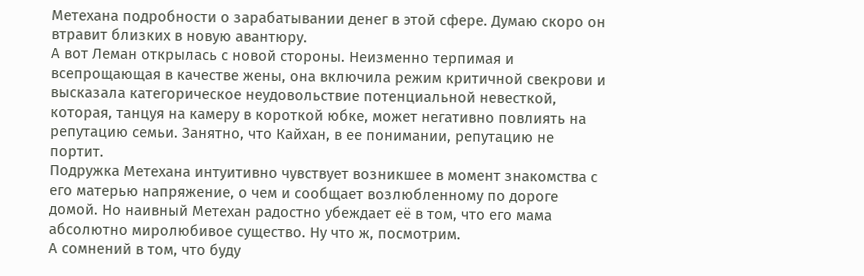Метехана подробности о зарабатывании денег в этой сфере. Думаю скоро он втравит близких в новую авантюру.
А вот Леман открылась с новой стороны. Неизменно терпимая и всепрощающая в качестве жены, она включила режим критичной свекрови и высказала категорическое неудовольствие потенциальной невесткой, которая, танцуя на камеру в короткой юбке, может негативно повлиять на репутацию семьи. Занятно, что Кайхан, в ее понимании, репутацию не портит.
Подружка Метехана интуитивно чувствует возникшее в момент знакомства с его матерью напряжение, о чем и сообщает возлюбленному по дороге домой. Но наивный Метехан радостно убеждает её в том, что его мама абсолютно миролюбивое существо. Ну что ж, посмотрим.
А сомнений в том, что буду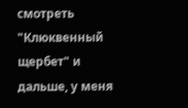смотреть "Клюквенный щербет" и дальше, у меня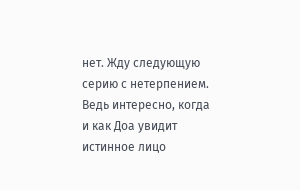нет. Жду следующую серию с нетерпением.
Ведь интересно, когда и как Доа увидит истинное лицо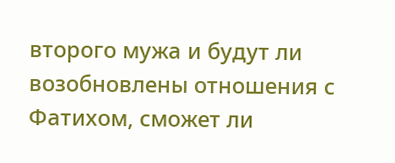второго мужа и будут ли возобновлены отношения с Фатихом, сможет ли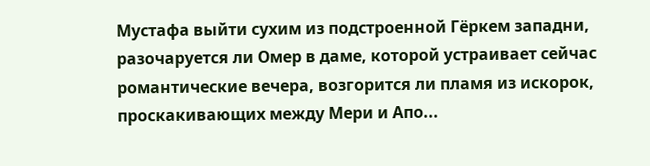Мустафа выйти сухим из подстроенной Гёркем западни, разочаруется ли Омер в даме, которой устраивает сейчас романтические вечера, возгорится ли пламя из искорок, проскакивающих между Мери и Апо...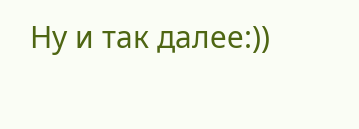Ну и так далее:))